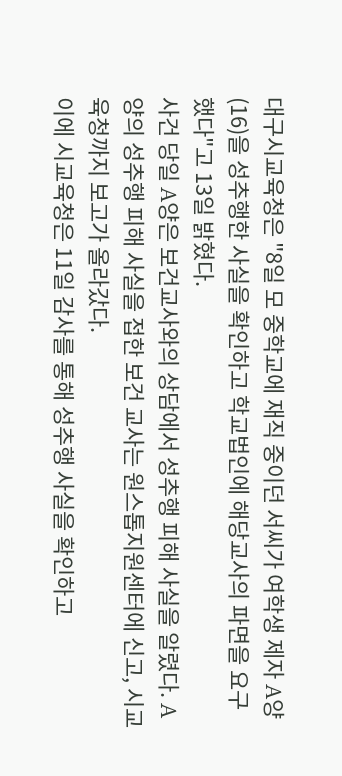대구시교육청은 "8일 모 중학교에 재직 중이던 서씨가 여학생 제자 A양(16)을 성추행한 사실을 확인하고 학교법인에 해당교사의 파면을 요구했다"고 13일 밝혔다.
사건 당일 A양은 보건교사와의 상담에서 성추행 피해 사실을 알렸다. A양의 성추행 피해 사실을 접한 보건 교사는 원스톱지원센터에 신고, 시교육청까지 보고가 올라갔다.
이에 시교육청은 11일 감사를 통해 성추행 사실을 확인하고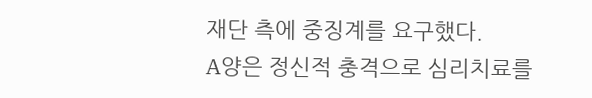재단 측에 중징계를 요구했다.
A양은 정신적 충격으로 심리치료를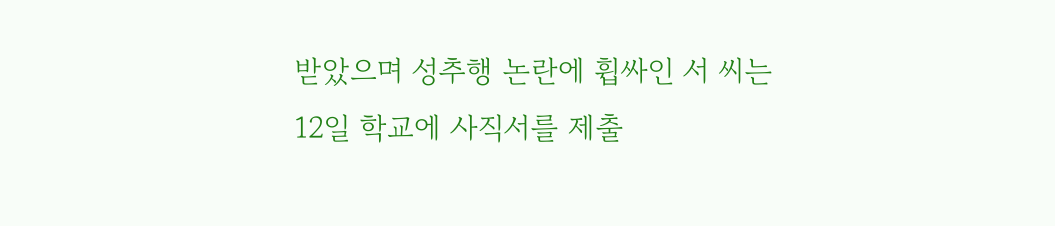받았으며 성추행 논란에 휩싸인 서 씨는 12일 학교에 사직서를 제출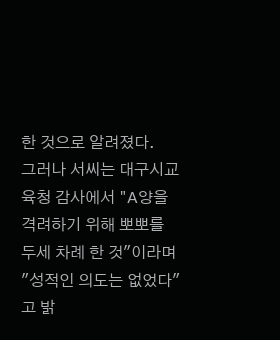한 것으로 알려졌다.
그러나 서씨는 대구시교육청 감사에서 "A양을 격려하기 위해 뽀뽀를 두세 차례 한 것"이라며 "성적인 의도는 없었다"고 밝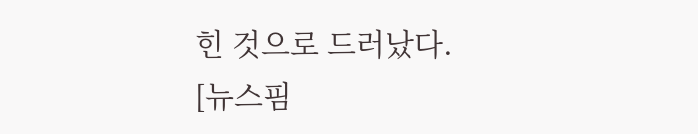힌 것으로 드러났다.
[뉴스핌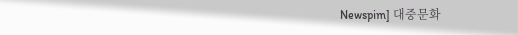Newspim] 대중문화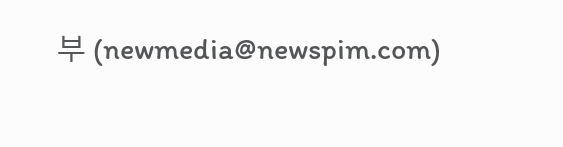부 (newmedia@newspim.com)